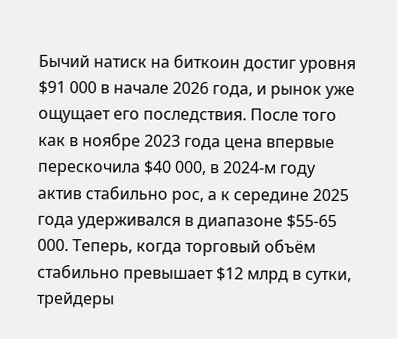Бычий натиск на биткоин достиг уровня $91 000 в начале 2026 года, и рынок уже ощущает его последствия. После того как в ноябре 2023 года цена впервые перескочила $40 000, в 2024‑м году актив стабильно рос, а к середине 2025 года удерживался в диапазоне $55‑65 000. Теперь, когда торговый объём стабильно превышает $12 млрд в сутки, трейдеры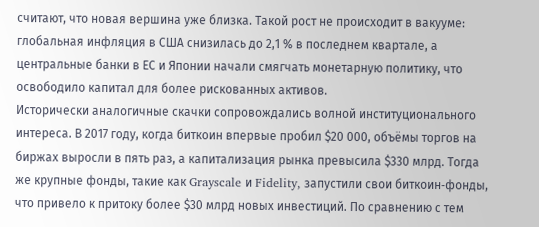считают, что новая вершина уже близка. Такой рост не происходит в вакууме: глобальная инфляция в США снизилась до 2,1 % в последнем квартале, а центральные банки в ЕС и Японии начали смягчать монетарную политику, что освободило капитал для более рискованных активов.
Исторически аналогичные скачки сопровождались волной институционального интереса. В 2017 году, когда биткоин впервые пробил $20 000, объёмы торгов на биржах выросли в пять раз, а капитализация рынка превысила $330 млрд. Тогда же крупные фонды, такие как Grayscale и Fidelity, запустили свои биткоин‑фонды, что привело к притоку более $30 млрд новых инвестиций. По сравнению с тем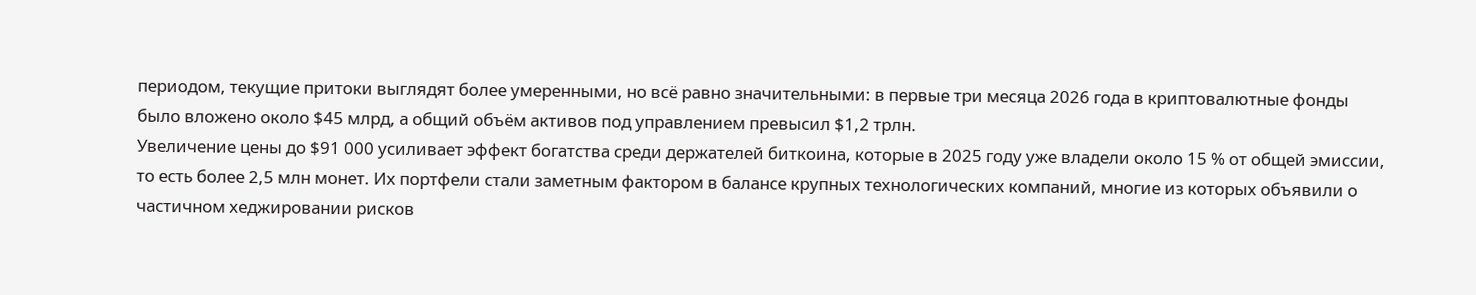периодом, текущие притоки выглядят более умеренными, но всё равно значительными: в первые три месяца 2026 года в криптовалютные фонды было вложено около $45 млрд, а общий объём активов под управлением превысил $1,2 трлн.
Увеличение цены до $91 000 усиливает эффект богатства среди держателей биткоина, которые в 2025 году уже владели около 15 % от общей эмиссии, то есть более 2,5 млн монет. Их портфели стали заметным фактором в балансе крупных технологических компаний, многие из которых объявили о частичном хеджировании рисков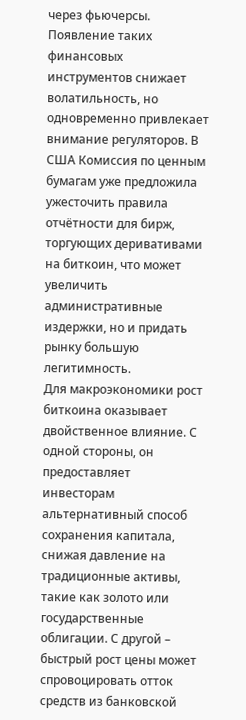через фьючерсы. Появление таких финансовых инструментов снижает волатильность, но одновременно привлекает внимание регуляторов. В США Комиссия по ценным бумагам уже предложила ужесточить правила отчётности для бирж, торгующих деривативами на биткоин, что может увеличить административные издержки, но и придать рынку большую легитимность.
Для макроэкономики рост биткоина оказывает двойственное влияние. С одной стороны, он предоставляет инвесторам альтернативный способ сохранения капитала, снижая давление на традиционные активы, такие как золото или государственные облигации. С другой – быстрый рост цены может спровоцировать отток средств из банковской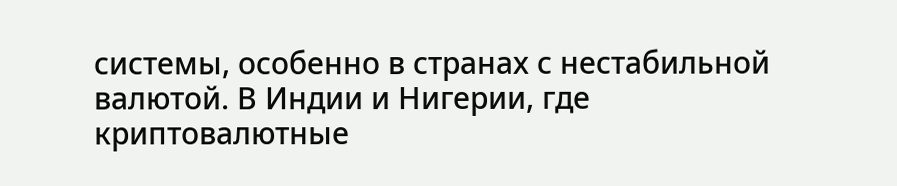системы, особенно в странах с нестабильной валютой. В Индии и Нигерии, где криптовалютные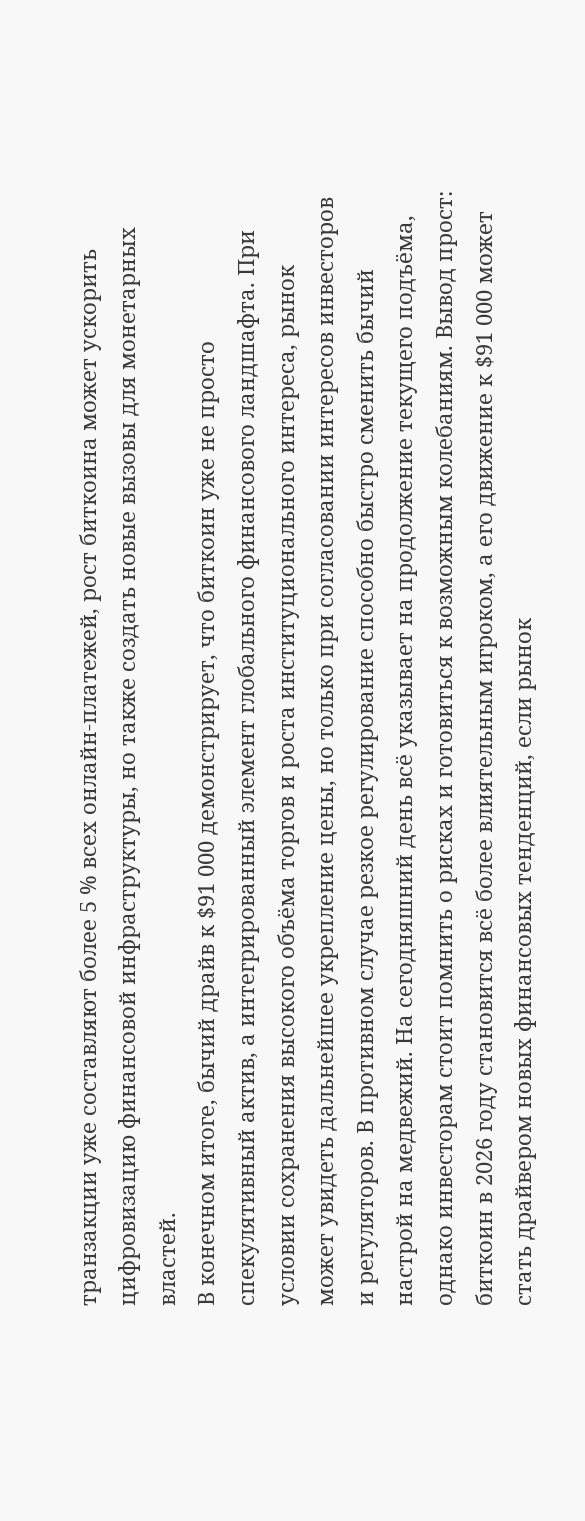транзакции уже составляют более 5 % всех онлайн‑платежей, рост биткоина может ускорить цифровизацию финансовой инфраструктуры, но также создать новые вызовы для монетарных властей.
В конечном итоге, бычий драйв к $91 000 демонстрирует, что биткоин уже не просто спекулятивный актив, а интегрированный элемент глобального финансового ландшафта. При условии сохранения высокого объёма торгов и роста институционального интереса, рынок может увидеть дальнейшее укрепление цены, но только при согласовании интересов инвесторов и регуляторов. В противном случае резкое регулирование способно быстро сменить бычий настрой на медвежий. На сегодняшний день всё указывает на продолжение текущего подъёма, однако инвесторам стоит помнить о рисках и готовиться к возможным колебаниям. Вывод прост: биткоин в 2026 году становится всё более влиятельным игроком, а его движение к $91 000 может стать драйвером новых финансовых тенденций, если рынок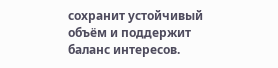сохранит устойчивый объём и поддержит баланс интересов.